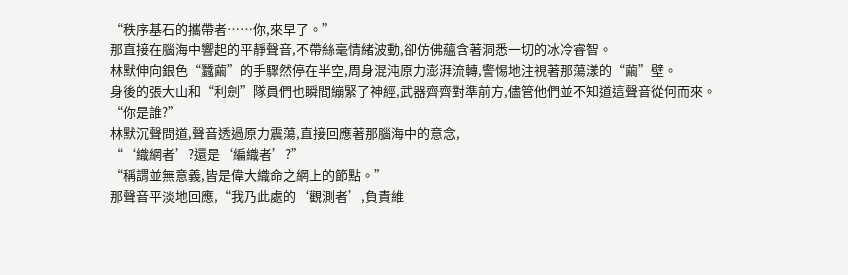“秩序基石的攜帶者……你,來早了。”
那直接在腦海中響起的平靜聲音,不帶絲毫情緒波動,卻仿佛蘊含著洞悉一切的冰冷睿智。
林默伸向銀色“蠶繭”的手驟然停在半空,周身混沌原力澎湃流轉,警惕地注視著那蕩漾的“繭”壁。
身後的張大山和“利劍”隊員們也瞬間繃緊了神經,武器齊齊對準前方,儘管他們並不知道這聲音從何而來。
“你是誰?”
林默沉聲問道,聲音透過原力震蕩,直接回應著那腦海中的意念,
“‘織網者’?還是‘編織者’?”
“稱謂並無意義,皆是偉大織命之網上的節點。”
那聲音平淡地回應,“我乃此處的‘觀測者’,負責維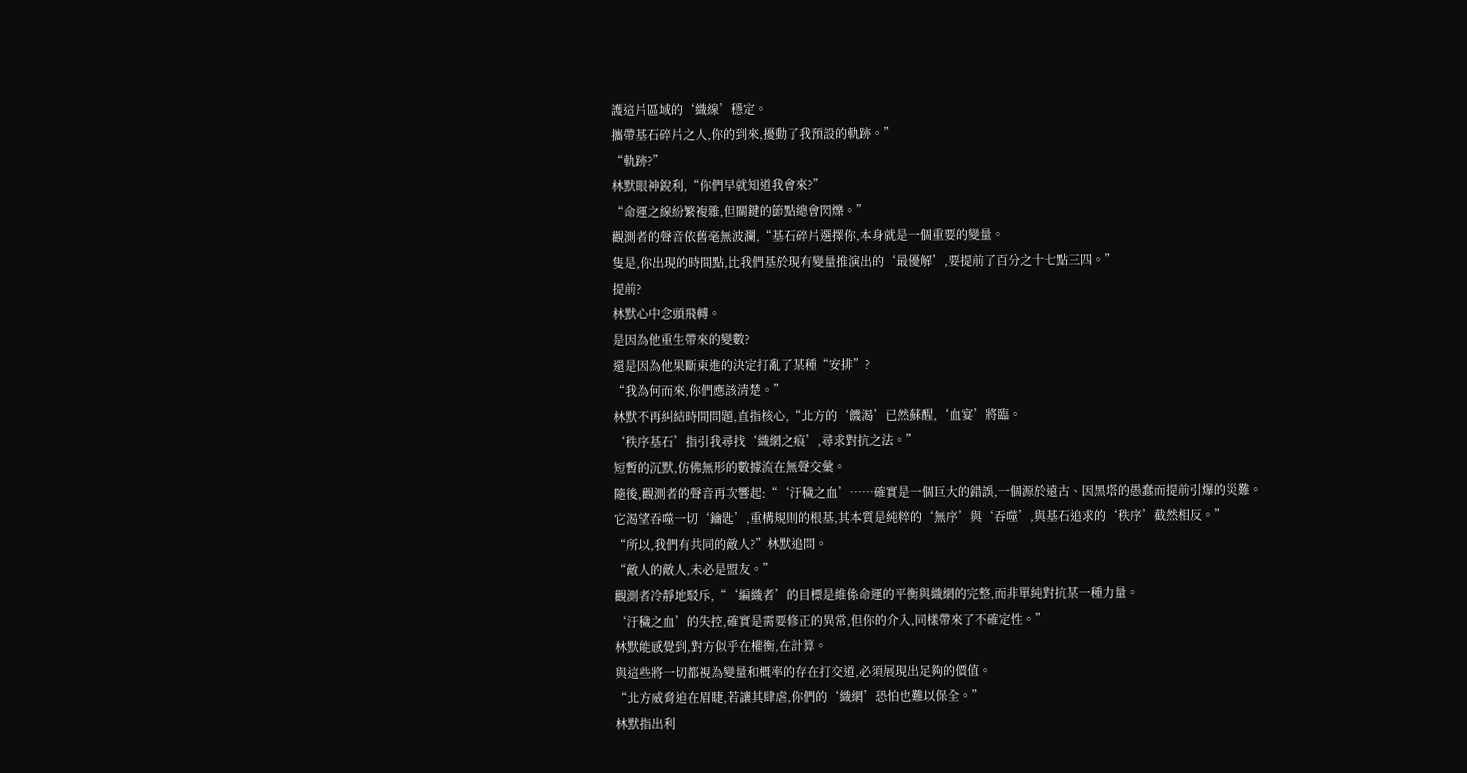護這片區域的‘織線’穩定。
攜帶基石碎片之人,你的到來,擾動了我預設的軌跡。”
“軌跡?”
林默眼神銳利,“你們早就知道我會來?”
“命運之線紛繁複雜,但關鍵的節點總會閃爍。”
觀測者的聲音依舊毫無波瀾,“基石碎片選擇你,本身就是一個重要的變量。
隻是,你出現的時間點,比我們基於現有變量推演出的‘最優解’,要提前了百分之十七點三四。”
提前?
林默心中念頭飛轉。
是因為他重生帶來的變數?
還是因為他果斷東進的決定打亂了某種“安排”?
“我為何而來,你們應該清楚。”
林默不再糾結時間問題,直指核心,“北方的‘饑渴’已然蘇醒,‘血宴’將臨。
‘秩序基石’指引我尋找‘織網之痕’,尋求對抗之法。”
短暫的沉默,仿佛無形的數據流在無聲交彙。
隨後,觀測者的聲音再次響起:“‘汙穢之血’……確實是一個巨大的錯誤,一個源於遠古、因黑塔的愚蠢而提前引爆的災難。
它渴望吞噬一切‘鑰匙’,重構規則的根基,其本質是純粹的‘無序’與‘吞噬’,與基石追求的‘秩序’截然相反。”
“所以,我們有共同的敵人?”林默追問。
“敵人的敵人,未必是盟友。”
觀測者冷靜地駁斥,“‘編織者’的目標是維係命運的平衡與織網的完整,而非單純對抗某一種力量。
‘汙穢之血’的失控,確實是需要修正的異常,但你的介入,同樣帶來了不確定性。”
林默能感覺到,對方似乎在權衡,在計算。
與這些將一切都視為變量和概率的存在打交道,必須展現出足夠的價值。
“北方威脅迫在眉睫,若讓其肆虐,你們的‘織網’恐怕也難以保全。”
林默指出利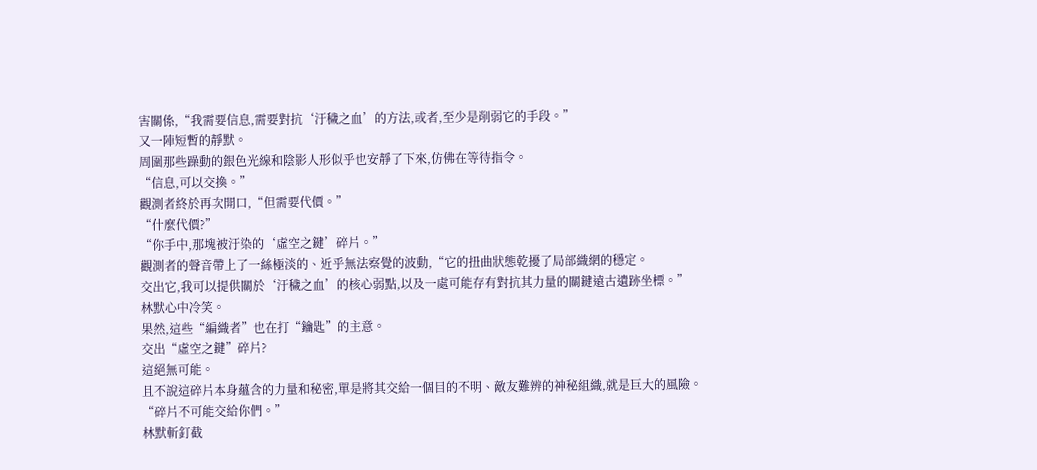害關係,“我需要信息,需要對抗‘汙穢之血’的方法,或者,至少是削弱它的手段。”
又一陣短暫的靜默。
周圍那些躁動的銀色光線和陰影人形似乎也安靜了下來,仿佛在等待指令。
“信息,可以交換。”
觀測者終於再次開口,“但需要代價。”
“什麼代價?”
“你手中,那塊被汙染的‘虛空之鍵’碎片。”
觀測者的聲音帶上了一絲極淡的、近乎無法察覺的波動,“它的扭曲狀態乾擾了局部織網的穩定。
交出它,我可以提供關於‘汙穢之血’的核心弱點,以及一處可能存有對抗其力量的關鍵遠古遺跡坐標。”
林默心中冷笑。
果然,這些“編織者”也在打“鑰匙”的主意。
交出“虛空之鍵”碎片?
這絕無可能。
且不說這碎片本身蘊含的力量和秘密,單是將其交給一個目的不明、敵友難辨的神秘組織,就是巨大的風險。
“碎片不可能交給你們。”
林默斬釘截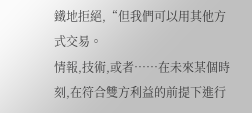鐵地拒絕,“但我們可以用其他方式交易。
情報,技術,或者……在未來某個時刻,在符合雙方利益的前提下進行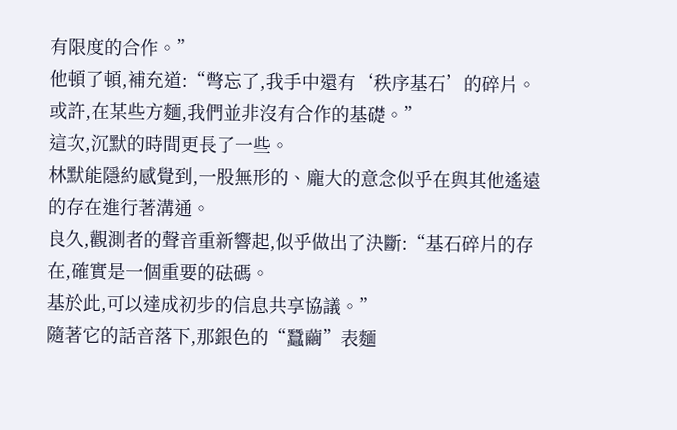有限度的合作。”
他頓了頓,補充道:“彆忘了,我手中還有‘秩序基石’的碎片。
或許,在某些方麵,我們並非沒有合作的基礎。”
這次,沉默的時間更長了一些。
林默能隱約感覺到,一股無形的、龐大的意念似乎在與其他遙遠的存在進行著溝通。
良久,觀測者的聲音重新響起,似乎做出了決斷:“基石碎片的存在,確實是一個重要的砝碼。
基於此,可以達成初步的信息共享協議。”
隨著它的話音落下,那銀色的“蠶繭”表麵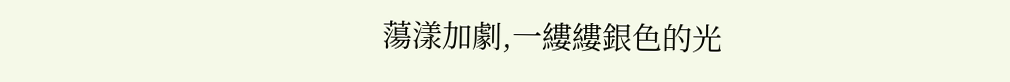蕩漾加劇,一縷縷銀色的光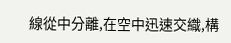線從中分離,在空中迅速交織,構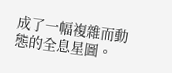成了一幅複雜而動態的全息星圖。